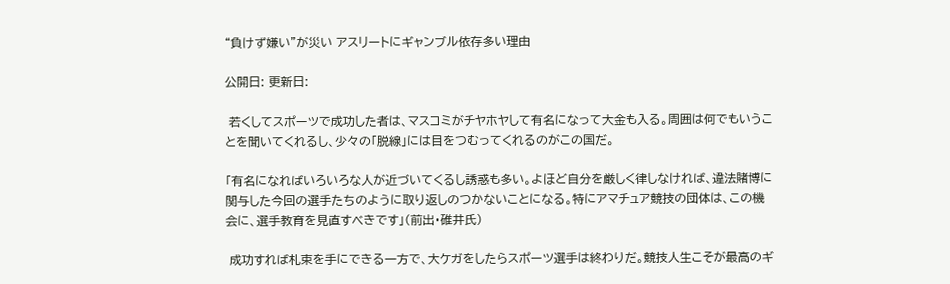“負けず嫌い”が災い アスリートにギャンブル依存多い理由

公開日: 更新日:

 若くしてスポーツで成功した者は、マスコミがチヤホヤして有名になって大金も入る。周囲は何でもいうことを聞いてくれるし、少々の「脱線」には目をつむってくれるのがこの国だ。

「有名になればいろいろな人が近づいてくるし誘惑も多い。よほど自分を厳しく律しなければ、違法賭博に関与した今回の選手たちのように取り返しのつかないことになる。特にアマチュア競技の団体は、この機会に、選手教育を見直すべきです」(前出・碓井氏)

 成功すれば札束を手にできる一方で、大ケガをしたらスポーツ選手は終わりだ。競技人生こそが最高のギ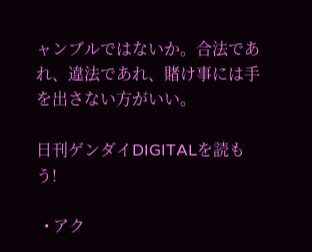ャンブルではないか。合法であれ、違法であれ、賭け事には手を出さない方がいい。

日刊ゲンダイDIGITALを読もう!

  • アク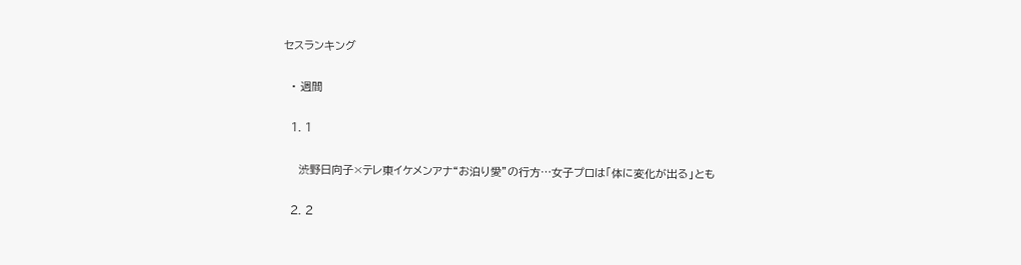セスランキング

  • 週間

  1. 1

    渋野日向子×テレ東イケメンアナ“お泊り愛”の行方…女子プロは「体に変化が出る」とも

  2. 2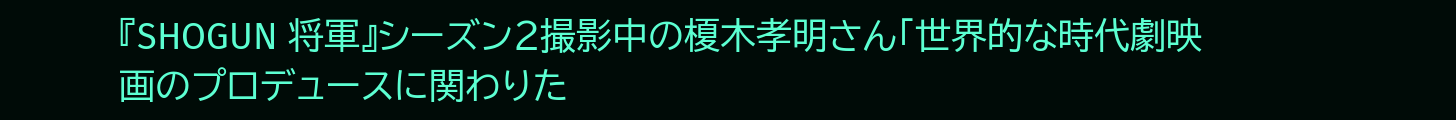『SHOGUN 将軍』シーズン2撮影中の榎木孝明さん「世界的な時代劇映画のプロデュースに関わりた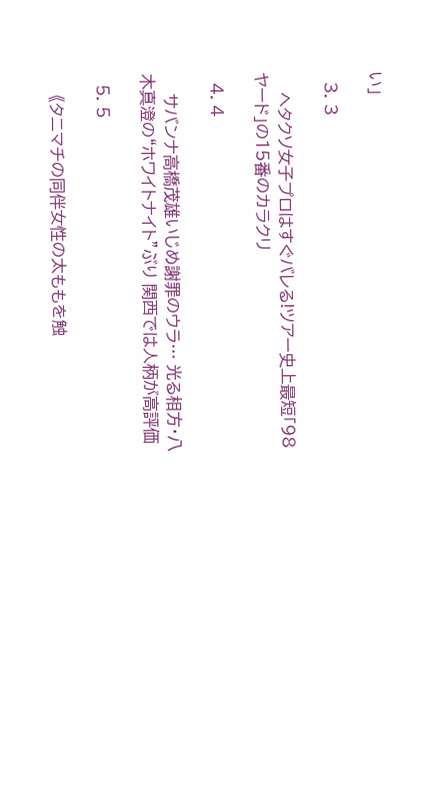い」

  3. 3

    ヘタクソ女子プロはすぐバレる!ツアー史上最短「98ヤード」の15番のカラクリ

  4. 4

    サバンナ高橋茂雄いじめ謝罪のウラ… 光る相方・八木真澄の“ホワイトナイト”ぶり 関西では人柄が高評価

  5. 5

    《タニマチの同伴女性の太ももを触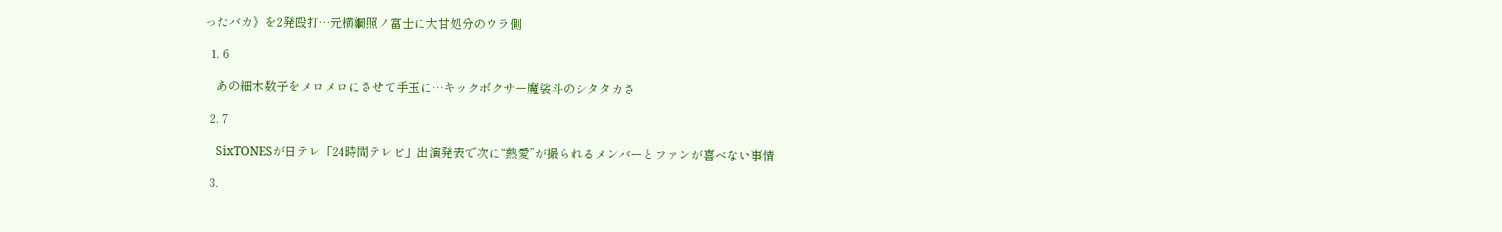ったバカ》を2発殴打…元横綱照ノ富士に大甘処分のウラ側

  1. 6

    あの細木数子をメロメロにさせて手玉に…キックボクサー魔裟斗のシタタカさ

  2. 7

    SixTONESが日テレ「24時間テレビ」出演発表で次に“熱愛”が撮られるメンバーとファンが喜べない事情

  3.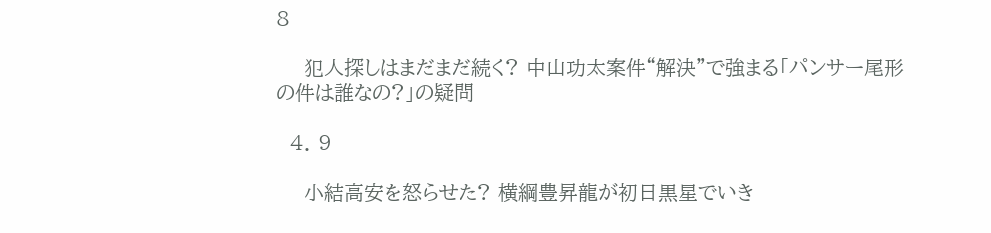8

    犯人探しはまだまだ続く? 中山功太案件“解決”で強まる「パンサー尾形の件は誰なの?」の疑問

  4. 9

    小結高安を怒らせた? 横綱豊昇龍が初日黒星でいき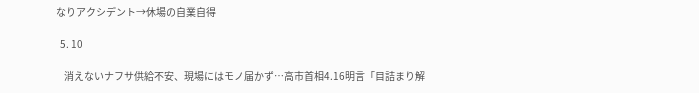なりアクシデント→休場の自業自得

  5. 10

    消えないナフサ供給不安、現場にはモノ届かず…高市首相4.16明言「目詰まり解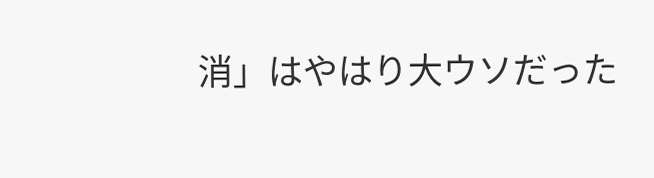消」はやはり大ウソだった